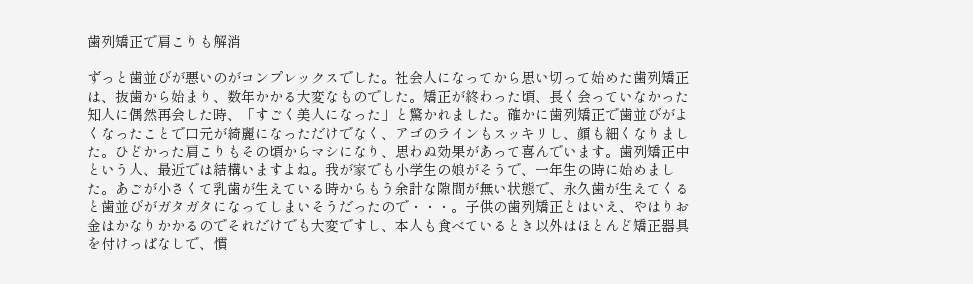歯列矯正で肩こりも解消

ずっと歯並びが悪いのがコンプレックスでした。社会人になってから思い切って始めた歯列矯正は、抜歯から始まり、数年かかる大変なものでした。矯正が終わった頃、長く会っていなかった知人に偶然再会した時、「すごく美人になった」と驚かれました。確かに歯列矯正で歯並びがよくなったことで口元が綺麗になっただけでなく、アゴのラインもスッキリし、顔も細くなりました。ひどかった肩こりもその頃からマシになり、思わぬ効果があって喜んでいます。歯列矯正中という人、最近では結構いますよね。我が家でも小学生の娘がそうで、一年生の時に始めました。あごが小さくて乳歯が生えている時からもう余計な隙間が無い状態で、永久歯が生えてくると歯並びがガタガタになってしまいそうだったので・・・。子供の歯列矯正とはいえ、やはりお金はかなりかかるのでそれだけでも大変ですし、本人も食べているとき以外はほとんど矯正器具を付けっぱなしで、慣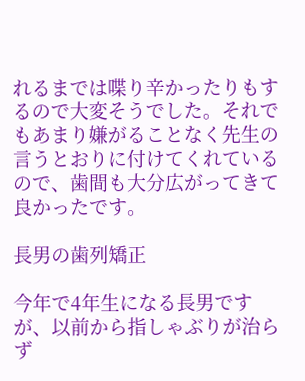れるまでは喋り辛かったりもするので大変そうでした。それでもあまり嫌がることなく先生の言うとおりに付けてくれているので、歯間も大分広がってきて良かったです。

長男の歯列矯正

今年で4年生になる長男ですが、以前から指しゃぶりが治らず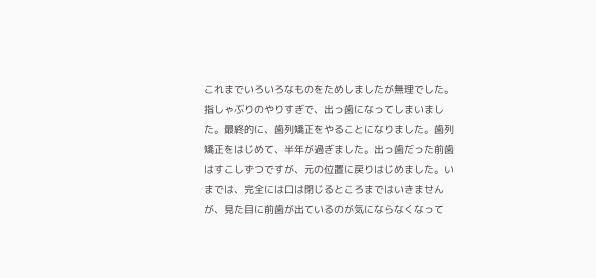これまでいろいろなものをためしましたが無理でした。指しゃぶりのやりすぎで、出っ歯になってしまいました。最終的に、歯列矯正をやることになりました。歯列矯正をはじめて、半年が過ぎました。出っ歯だった前歯はすこしずつですが、元の位置に戻りはじめました。いまでは、完全には口は閉じるところまではいきませんが、見た目に前歯が出ているのが気にならなくなって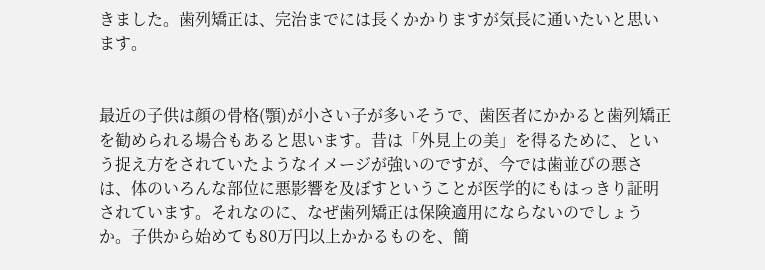きました。歯列矯正は、完治までには長くかかりますが気長に通いたいと思います。


最近の子供は顔の骨格(顎)が小さい子が多いそうで、歯医者にかかると歯列矯正を勧められる場合もあると思います。昔は「外見上の美」を得るために、という捉え方をされていたようなイメージが強いのですが、今では歯並びの悪さは、体のいろんな部位に悪影響を及ぼすということが医学的にもはっきり証明されています。それなのに、なぜ歯列矯正は保険適用にならないのでしょうか。子供から始めても80万円以上かかるものを、簡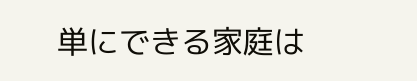単にできる家庭は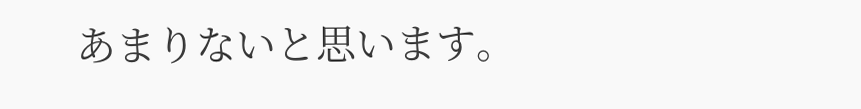あまりないと思います。